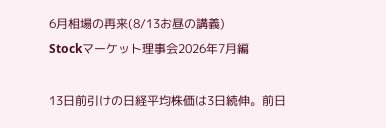6月相場の再来(8/13お昼の講義)
Stockマーケット理事会2026年7月編

13日前引けの日経平均株価は3日続伸。前日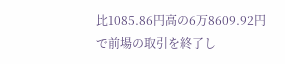比1085.86円高の6万8609.92円で前場の取引を終了し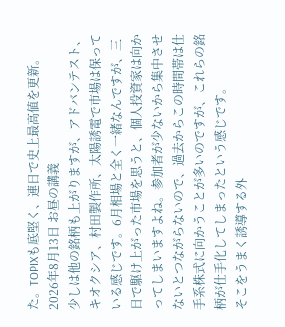た。TOPIXも底堅く、連日で史上最高値を更新。
2026年8月13日 お昼の講義
少しは他の銘柄も上がりますが、アドバンテスト、キオクシア、村田製作所、太陽誘電で市場は保っている感じです。6月相場と全く一緒なんですが、三日で駆け上がった市場を思うと、個人投資家は向かってしまいますよね。参加者が少ないから集中させないとつながらないので、過去からこの時間帯は仕手系株式に向かうことが多いのですが、これらの銘柄が仕手化してしまったという感じです。
そこをうまく誘導する外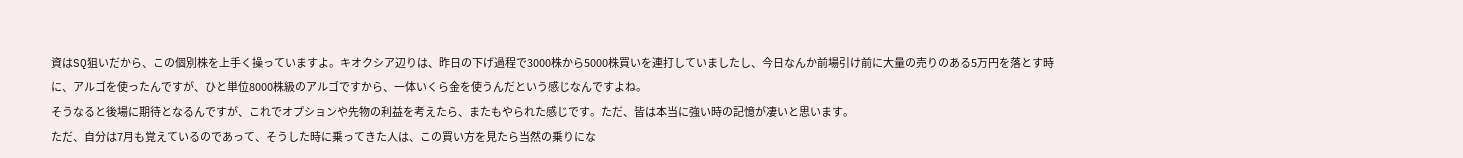資はSQ狙いだから、この個別株を上手く操っていますよ。キオクシア辺りは、昨日の下げ過程で3000株から5000株買いを連打していましたし、今日なんか前場引け前に大量の売りのある5万円を落とす時に、アルゴを使ったんですが、ひと単位8000株級のアルゴですから、一体いくら金を使うんだという感じなんですよね。
そうなると後場に期待となるんですが、これでオプションや先物の利益を考えたら、またもやられた感じです。ただ、皆は本当に強い時の記憶が凄いと思います。
ただ、自分は7月も覚えているのであって、そうした時に乗ってきた人は、この買い方を見たら当然の乗りにな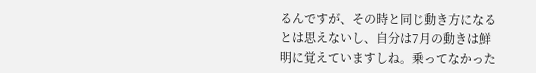るんですが、その時と同じ動き方になるとは思えないし、自分は7月の動きは鮮明に覚えていますしね。乗ってなかった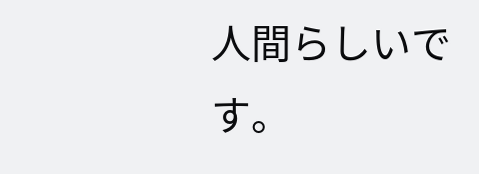人間らしいです。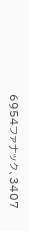6954ファナック、3407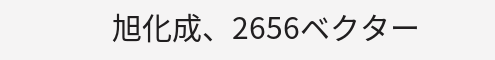旭化成、2656ベクター